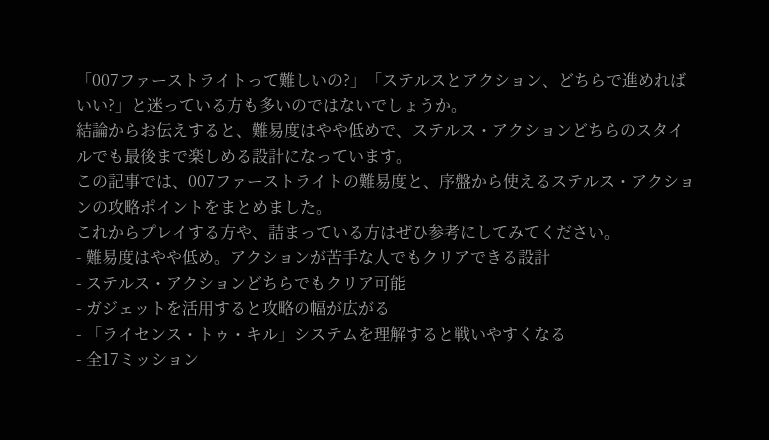「007ファーストライトって難しいの?」「ステルスとアクション、どちらで進めればいい?」と迷っている方も多いのではないでしょうか。
結論からお伝えすると、難易度はやや低めで、ステルス・アクションどちらのスタイルでも最後まで楽しめる設計になっています。
この記事では、007ファーストライトの難易度と、序盤から使えるステルス・アクションの攻略ポイントをまとめました。
これからプレイする方や、詰まっている方はぜひ参考にしてみてください。
- 難易度はやや低め。アクションが苦手な人でもクリアできる設計
- ステルス・アクションどちらでもクリア可能
- ガジェットを活用すると攻略の幅が広がる
- 「ライセンス・トゥ・キル」システムを理解すると戦いやすくなる
- 全17ミッション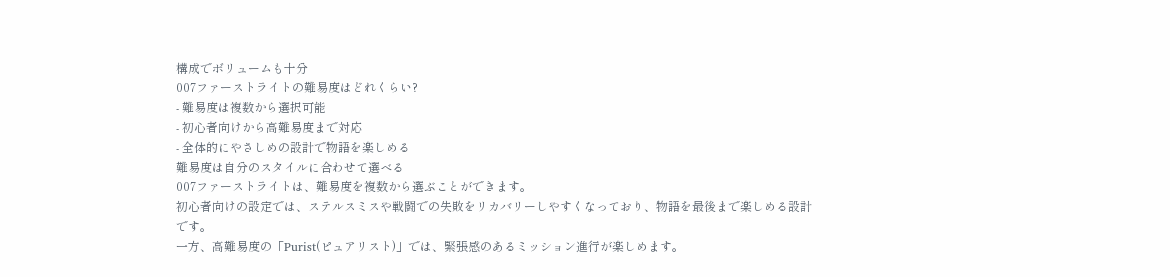構成でボリュームも十分
007ファーストライトの難易度はどれくらい?
- 難易度は複数から選択可能
- 初心者向けから高難易度まで対応
- 全体的にやさしめの設計で物語を楽しめる
難易度は自分のスタイルに合わせて選べる
007ファーストライトは、難易度を複数から選ぶことができます。
初心者向けの設定では、ステルスミスや戦闘での失敗をリカバリーしやすくなっており、物語を最後まで楽しめる設計です。
一方、高難易度の「Purist(ピュアリスト)」では、緊張感のあるミッション進行が楽しめます。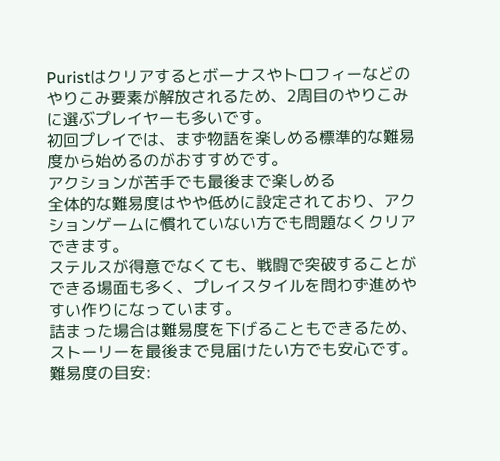Puristはクリアするとボーナスやトロフィーなどのやりこみ要素が解放されるため、2周目のやりこみに選ぶプレイヤーも多いです。
初回プレイでは、まず物語を楽しめる標準的な難易度から始めるのがおすすめです。
アクションが苦手でも最後まで楽しめる
全体的な難易度はやや低めに設定されており、アクションゲームに慣れていない方でも問題なくクリアできます。
ステルスが得意でなくても、戦闘で突破することができる場面も多く、プレイスタイルを問わず進めやすい作りになっています。
詰まった場合は難易度を下げることもできるため、ストーリーを最後まで見届けたい方でも安心です。
難易度の目安: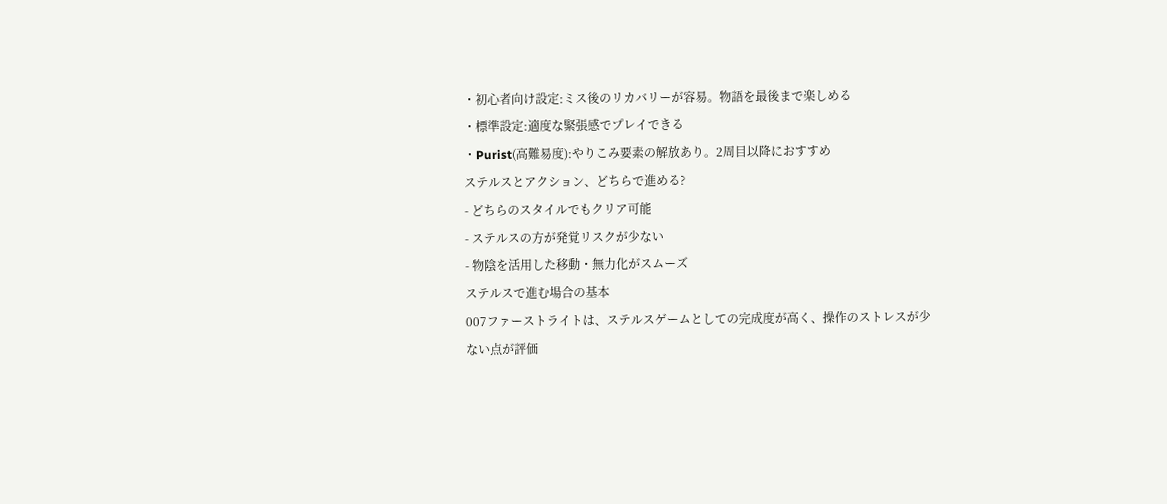・初心者向け設定:ミス後のリカバリーが容易。物語を最後まで楽しめる
・標準設定:適度な緊張感でプレイできる
・Purist(高難易度):やりこみ要素の解放あり。2周目以降におすすめ
ステルスとアクション、どちらで進める?
- どちらのスタイルでもクリア可能
- ステルスの方が発覚リスクが少ない
- 物陰を活用した移動・無力化がスムーズ
ステルスで進む場合の基本
007ファーストライトは、ステルスゲームとしての完成度が高く、操作のストレスが少ない点が評価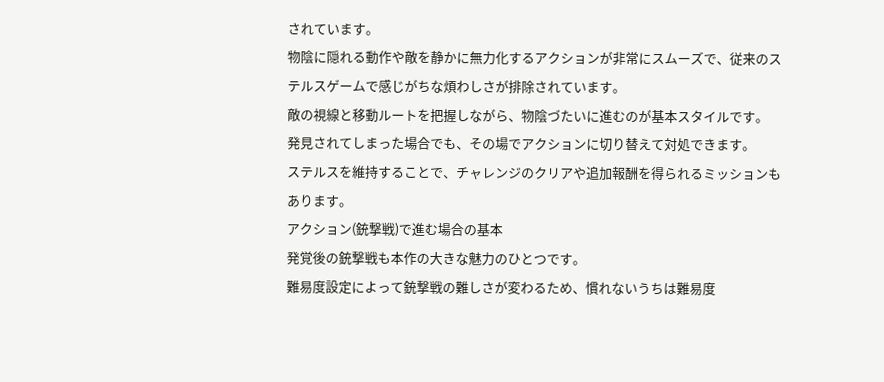されています。
物陰に隠れる動作や敵を静かに無力化するアクションが非常にスムーズで、従来のステルスゲームで感じがちな煩わしさが排除されています。
敵の視線と移動ルートを把握しながら、物陰づたいに進むのが基本スタイルです。
発見されてしまった場合でも、その場でアクションに切り替えて対処できます。
ステルスを維持することで、チャレンジのクリアや追加報酬を得られるミッションもあります。
アクション(銃撃戦)で進む場合の基本
発覚後の銃撃戦も本作の大きな魅力のひとつです。
難易度設定によって銃撃戦の難しさが変わるため、慣れないうちは難易度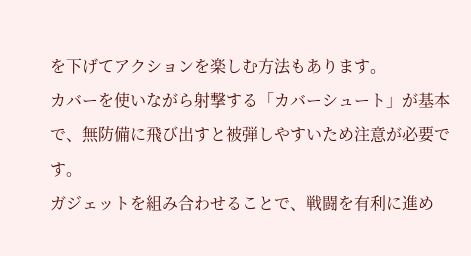を下げてアクションを楽しむ方法もあります。
カバーを使いながら射撃する「カバーシュート」が基本で、無防備に飛び出すと被弾しやすいため注意が必要です。
ガジェットを組み合わせることで、戦闘を有利に進め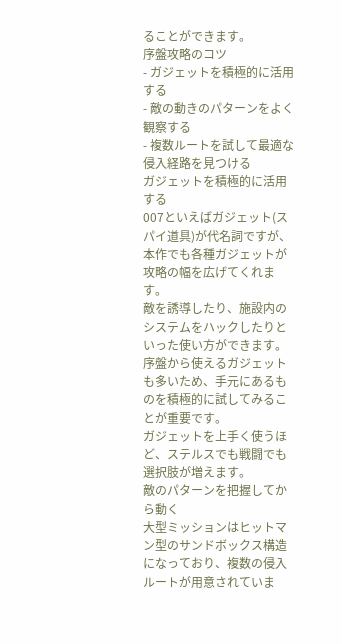ることができます。
序盤攻略のコツ
- ガジェットを積極的に活用する
- 敵の動きのパターンをよく観察する
- 複数ルートを試して最適な侵入経路を見つける
ガジェットを積極的に活用する
007といえばガジェット(スパイ道具)が代名詞ですが、本作でも各種ガジェットが攻略の幅を広げてくれます。
敵を誘導したり、施設内のシステムをハックしたりといった使い方ができます。
序盤から使えるガジェットも多いため、手元にあるものを積極的に試してみることが重要です。
ガジェットを上手く使うほど、ステルスでも戦闘でも選択肢が増えます。
敵のパターンを把握してから動く
大型ミッションはヒットマン型のサンドボックス構造になっており、複数の侵入ルートが用意されていま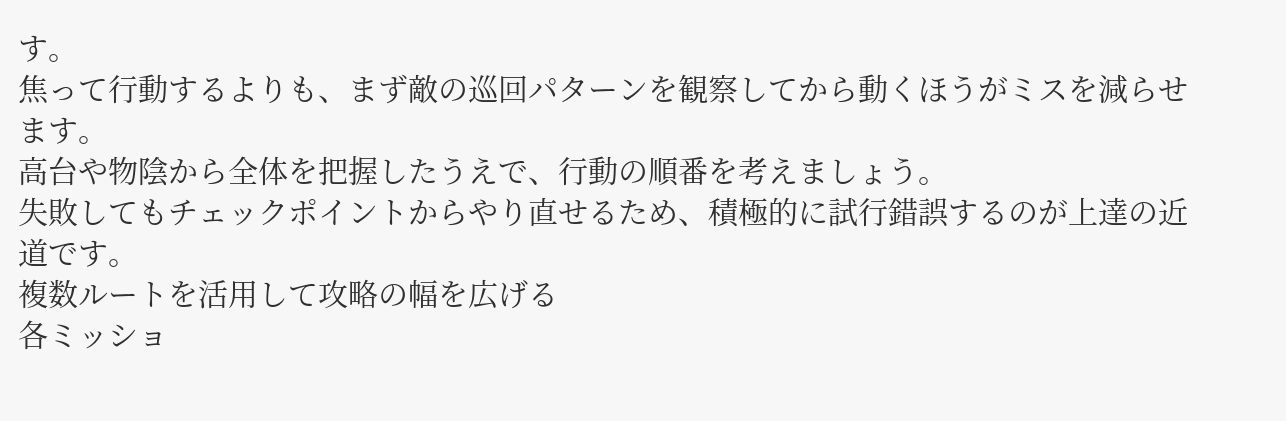す。
焦って行動するよりも、まず敵の巡回パターンを観察してから動くほうがミスを減らせます。
高台や物陰から全体を把握したうえで、行動の順番を考えましょう。
失敗してもチェックポイントからやり直せるため、積極的に試行錯誤するのが上達の近道です。
複数ルートを活用して攻略の幅を広げる
各ミッショ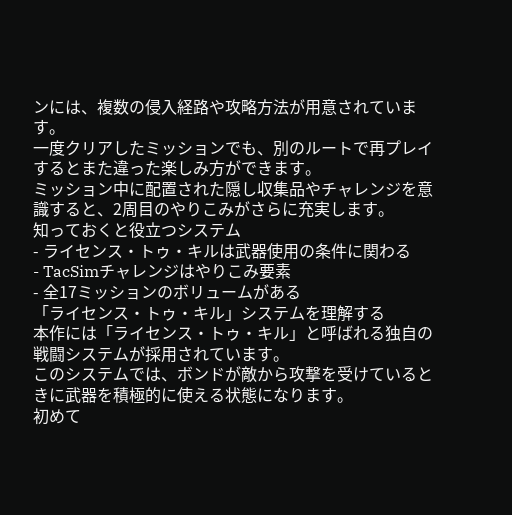ンには、複数の侵入経路や攻略方法が用意されています。
一度クリアしたミッションでも、別のルートで再プレイするとまた違った楽しみ方ができます。
ミッション中に配置された隠し収集品やチャレンジを意識すると、2周目のやりこみがさらに充実します。
知っておくと役立つシステム
- ライセンス・トゥ・キルは武器使用の条件に関わる
- TacSimチャレンジはやりこみ要素
- 全17ミッションのボリュームがある
「ライセンス・トゥ・キル」システムを理解する
本作には「ライセンス・トゥ・キル」と呼ばれる独自の戦闘システムが採用されています。
このシステムでは、ボンドが敵から攻撃を受けているときに武器を積極的に使える状態になります。
初めて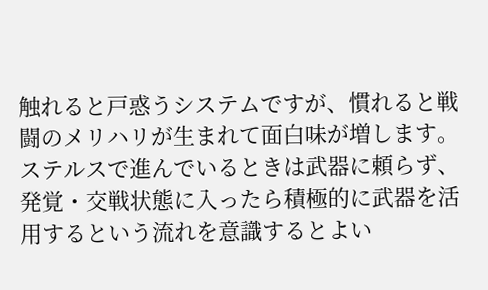触れると戸惑うシステムですが、慣れると戦闘のメリハリが生まれて面白味が増します。
ステルスで進んでいるときは武器に頼らず、発覚・交戦状態に入ったら積極的に武器を活用するという流れを意識するとよい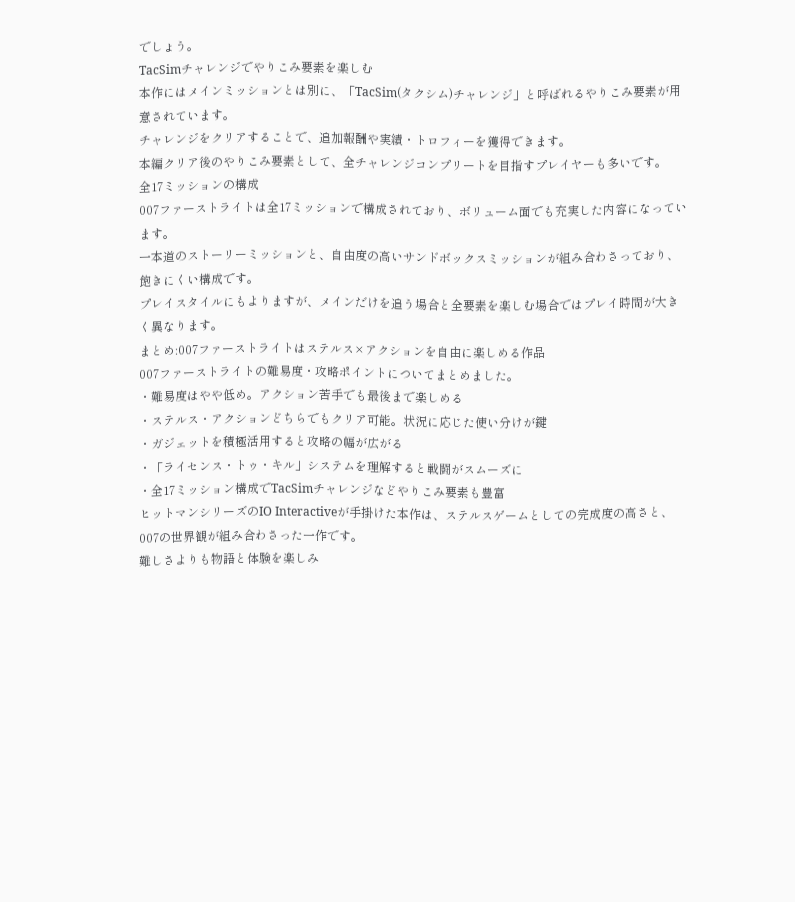でしょう。
TacSimチャレンジでやりこみ要素を楽しむ
本作にはメインミッションとは別に、「TacSim(タクシム)チャレンジ」と呼ばれるやりこみ要素が用意されています。
チャレンジをクリアすることで、追加報酬や実績・トロフィーを獲得できます。
本編クリア後のやりこみ要素として、全チャレンジコンプリートを目指すプレイヤーも多いです。
全17ミッションの構成
007ファーストライトは全17ミッションで構成されており、ボリューム面でも充実した内容になっています。
一本道のストーリーミッションと、自由度の高いサンドボックスミッションが組み合わさっており、飽きにくい構成です。
プレイスタイルにもよりますが、メインだけを追う場合と全要素を楽しむ場合ではプレイ時間が大きく異なります。
まとめ:007ファーストライトはステルス×アクションを自由に楽しめる作品
007ファーストライトの難易度・攻略ポイントについてまとめました。
・難易度はやや低め。アクション苦手でも最後まで楽しめる
・ステルス・アクションどちらでもクリア可能。状況に応じた使い分けが鍵
・ガジェットを積極活用すると攻略の幅が広がる
・「ライセンス・トゥ・キル」システムを理解すると戦闘がスムーズに
・全17ミッション構成でTacSimチャレンジなどやりこみ要素も豊富
ヒットマンシリーズのIO Interactiveが手掛けた本作は、ステルスゲームとしての完成度の高さと、007の世界観が組み合わさった一作です。
難しさよりも物語と体験を楽しみ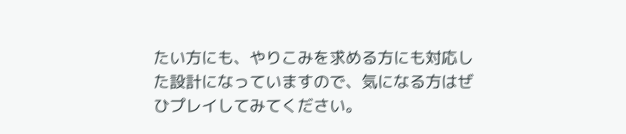たい方にも、やりこみを求める方にも対応した設計になっていますので、気になる方はぜひプレイしてみてください。